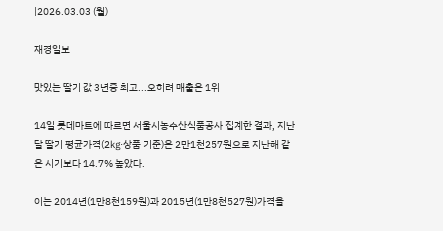|2026.03.03 (월)

재경일보

맛있는 딸기 값 3년중 최고...오히려 매출은 1위

14일 롯데마트에 따르면 서울시농수산식품공사 집계한 결과, 지난달 딸기 평균가격(2㎏·상품 기준)은 2만1천257원으로 지난해 같은 시기보다 14.7% 높았다.

이는 2014년(1만8천159원)과 2015년(1만8천527원)가격을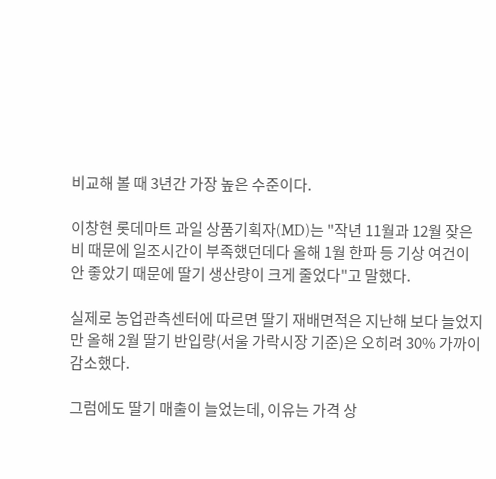비교해 볼 때 3년간 가장 높은 수준이다.

이창현 롯데마트 과일 상품기획자(MD)는 "작년 11월과 12월 잦은 비 때문에 일조시간이 부족했던데다 올해 1월 한파 등 기상 여건이 안 좋았기 때문에 딸기 생산량이 크게 줄었다"고 말했다.

실제로 농업관측센터에 따르면 딸기 재배면적은 지난해 보다 늘었지만 올해 2월 딸기 반입량(서울 가락시장 기준)은 오히려 30% 가까이 감소했다.

그럼에도 딸기 매출이 늘었는데, 이유는 가격 상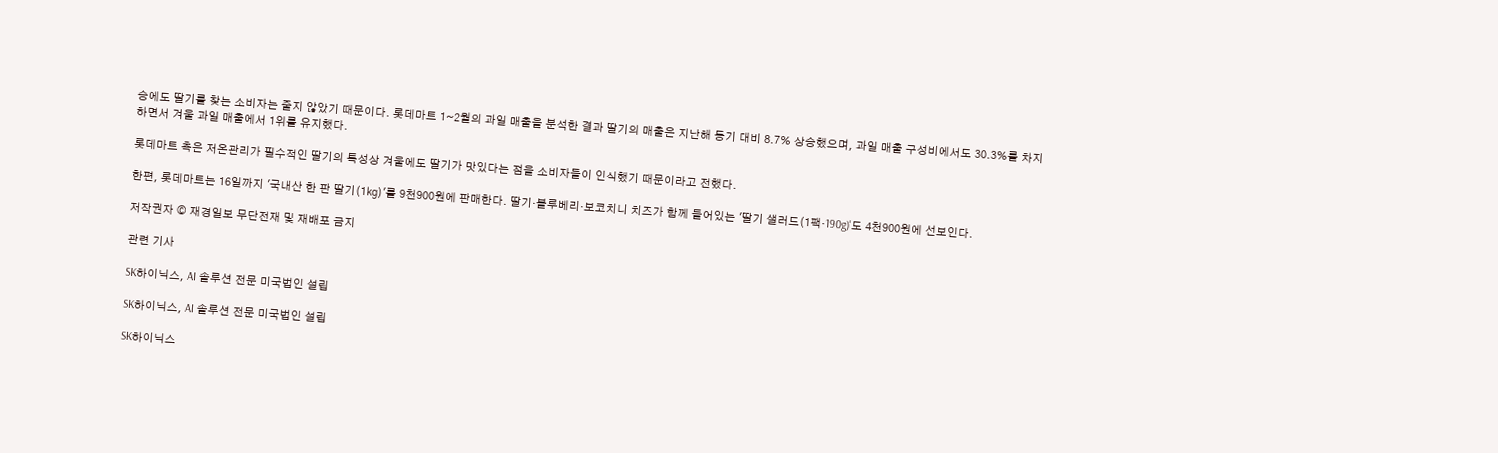승에도 딸기를 찾는 소비자는 줄지 않았기 때문이다. 롯데마트 1~2월의 과일 매출을 분석한 결과 딸기의 매출은 지난해 동기 대비 8.7% 상승했으며, 과일 매출 구성비에서도 30.3%를 차지하면서 겨울 과일 매출에서 1위를 유지했다.

롯데마트 측은 저온관리가 필수적인 딸기의 특성상 겨울에도 딸기가 맛있다는 점을 소비자들이 인식했기 때문이라고 전했다.

한편, 롯데마트는 16일까지 '국내산 한 판 딸기(1㎏)'를 9천900원에 판매한다. 딸기·블루베리·보코치니 치즈가 함께 들어있는 '딸기 샐러드(1팩·190g)'도 4천900원에 선보인다.

저작권자 © 재경일보 무단전재 및 재배포 금지

관련 기사

SK하이닉스, AI 솔루션 전문 미국법인 설립

SK하이닉스, AI 솔루션 전문 미국법인 설립

SK하이닉스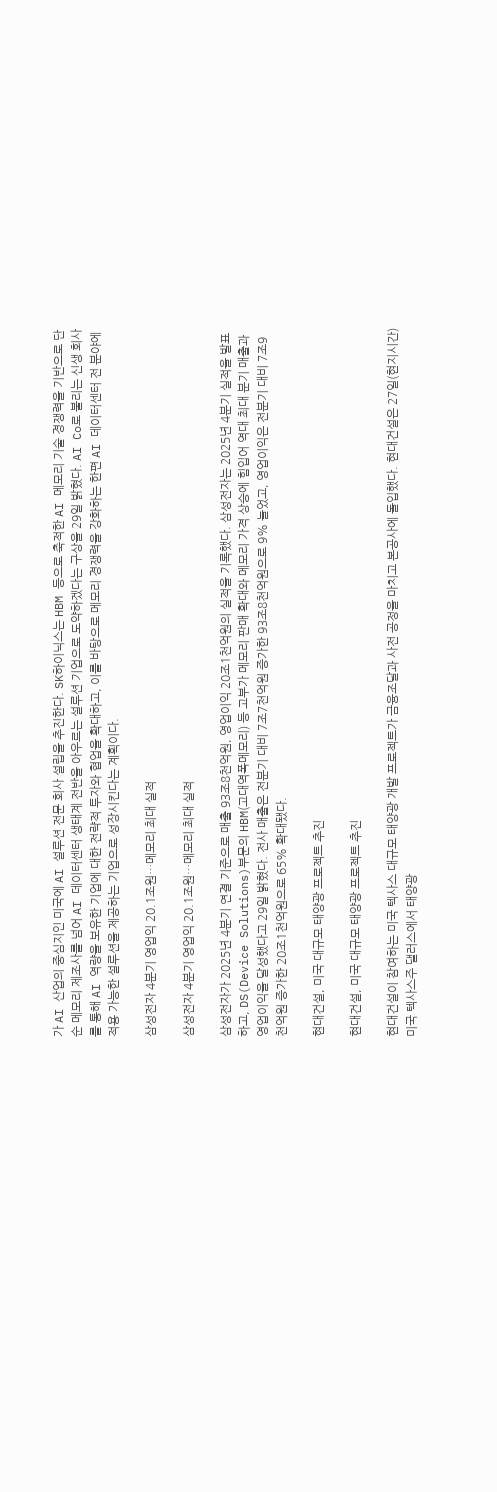가 AI 산업의 중심지인 미국에 AI 설루션 전문 회사 설립을 추진한다. SK하이닉스는 HBM 등으로 축적한 AI 메모리 기술 경쟁력을 기반으로 단순 메모리 제조사를 넘어 AI 데이터센터 생태계 전반을 아우르는 설루션 기업으로 도약하겠다는 구상을 29일 밝혔다. AI Co로 불리는 신생 회사를 통해 AI 역량을 보유한 기업에 대한 전략적 투자와 협업을 확대하고, 이를 바탕으로 메모리 경쟁력을 강화하는 한편 AI 데이터센터 전 분야에 적용 가능한 설루션을 제공하는 기업으로 성장시킨다는 계획이다.

삼성전자 4분기 영업익 20.1조원…메모리 최대 실적

삼성전자 4분기 영업익 20.1조원…메모리 최대 실적

삼성전자가 2025년 4분기 연결 기준으로 매출 93조8천억원, 영업이익 20조1천억원의 실적을 기록했다. 삼성전자는 2025년 4분기 실적을 발표하고, DS(Device Solutions)부문의 HBM(고대역폭메모리) 등 고부가 메모리 판매 확대와 메모리 가격 상승에 힘입어 역대 최대 분기 매출과 영업이익을 달성했다고 29일 밝혔다. 전사 매출은 전분기 대비 7조7천억원 증가한 93조8천억원으로 9% 늘었고, 영업이익은 전분기 대비 7조9천억원 증가한 20조1천억원으로 65% 확대됐다.

현대건설, 미국 대규모 태양광 프로젝트 추진

현대건설, 미국 대규모 태양광 프로젝트 추진

현대건설이 참여하는 미국 텍사스 대규모 태양광 개발 프로젝트가 금융조달과 사전 공정을 마치고 본공사에 돌입했다. 현대건설은 27일(현지시간) 미국 텍사스주 댈러스에서 태양광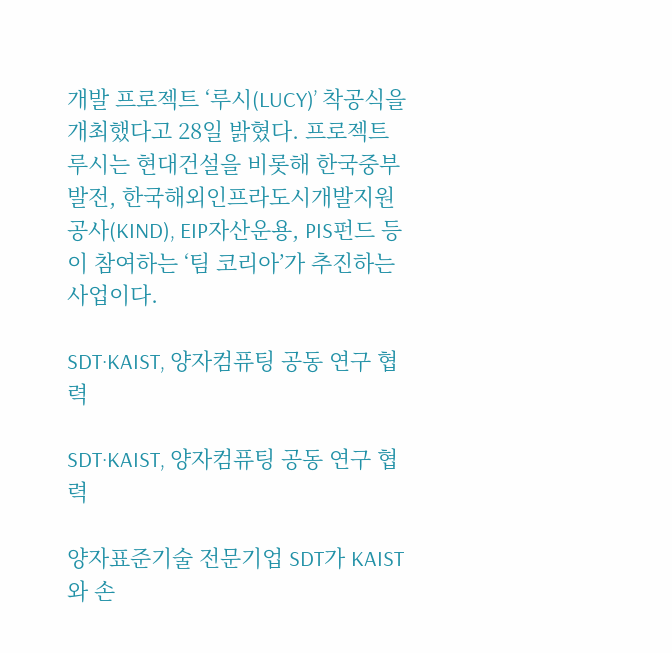개발 프로젝트 ‘루시(LUCY)’ 착공식을 개최했다고 28일 밝혔다. 프로젝트 루시는 현대건설을 비롯해 한국중부발전, 한국해외인프라도시개발지원공사(KIND), EIP자산운용, PIS펀드 등이 참여하는 ‘팀 코리아’가 추진하는 사업이다.

SDT·KAIST, 양자컴퓨팅 공동 연구 협력

SDT·KAIST, 양자컴퓨팅 공동 연구 협력

양자표준기술 전문기업 SDT가 KAIST와 손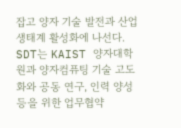잡고 양자 기술 발전과 산업 생태계 활성화에 나선다. SDT는 KAIST 양자대학원과 양자컴퓨팅 기술 고도화와 공동 연구, 인력 양성 등을 위한 업무협약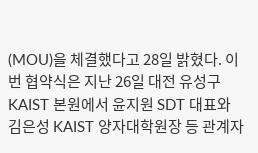(MOU)을 체결했다고 28일 밝혔다. 이번 협약식은 지난 26일 대전 유성구 KAIST 본원에서 윤지원 SDT 대표와 김은성 KAIST 양자대학원장 등 관계자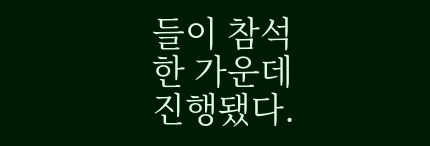들이 참석한 가운데 진행됐다.